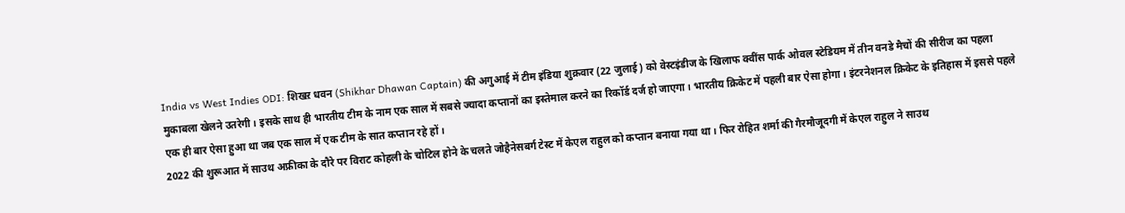India vs West Indies ODI: शिखऱ धवन (Shikhar Dhawan Captain) की अगुआई में टीम इंडिया शुक्रवार (22 जुलाई) को वेस्टइंडीज के खिलाफ क्वींस पार्क ओवल स्टेडियम में तीन वनडे मैचों की सीरीज का पहला मुकाबला खेलने उतरेगी। इसके साथ ही भारतीय टीम के नाम एक साल में सबसे ज्यादा कप्तानों का इस्तेमाल करने का रिकॉर्ड दर्ज हो जाएगा। भारतीय क्रिकेट में पहली बार ऐसा होगा। इंटरनेशनल क्रिकेट के इतिहास में इससे पहले एक ही बार ऐसा हुआ था जब एक साल में एक टीम के सात कप्तान रहे हों।
2022 की शुरूआत में साउथ अफ्रीका के दौरे पर विराट कोहली के चोटिल होने के चलते जोहैनेसबर्ग टेस्ट में केएल राहुल को कप्तान बनाया गया था। फिर रोहित शर्मा की गैरमौजूदगी में केएल राहुल ने साउथ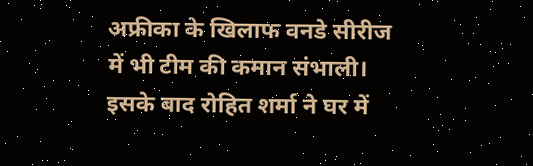अफ्रीका के खिलाफ वनडे सीरीज में भी टीम की कमान संभाली।
इसके बाद रोहित शर्मा ने घर में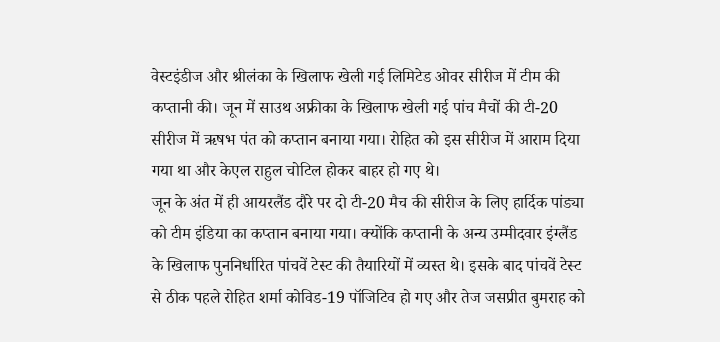वेस्टइंडीज और श्रीलंका के खिलाफ खेली गई लिमिटेड ओवर सीरीज में टीम की कप्तानी की। जून में साउथ अफ्रीका के खिलाफ खेली गई पांच मैचों की टी-20 सीरीज में ऋषभ पंत को कप्तान बनाया गया। रोहित को इस सीरीज में आराम दिया गया था और केएल राहुल चोटिल होकर बाहर हो गए थे।
जून के अंत में ही आयरलैंड दौरे पर दो टी-20 मैच की सीरीज के लिए हार्दिक पांड्या को टीम इंडिया का कप्तान बनाया गया। क्योंकि कप्तानी के अन्य उम्मीदवार इंग्लैंड के खिलाफ पुननिर्धारित पांचवें टेस्ट की तैयारियों में व्यस्त थे। इसके बाद पांचवें टेस्ट से ठीक पहले रोहित शर्मा कोविड-19 पॉजिटिव हो गए और तेज जसप्रीत बुमराह को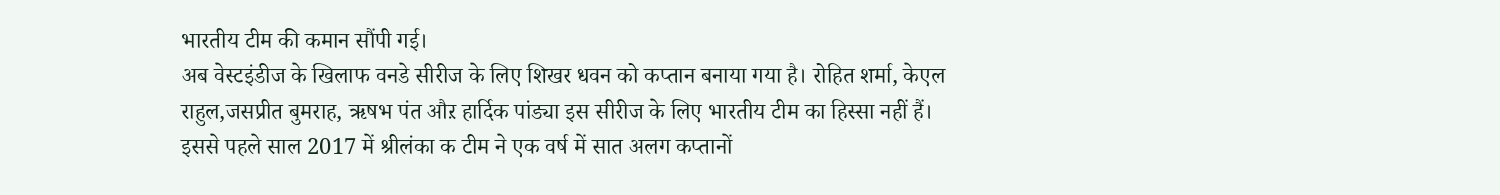भारतीय टीम की कमान सौंपी गई।
अब वेस्टइंडीज के खिलाफ वनडे सीरीज के लिए शिखर धवन को कप्तान बनाया गया है। रोहित शर्मा, केएल राहुल,जसप्रीत बुमराह, ऋषभ पंत औऱ हार्दिक पांड्या इस सीरीज के लिए भारतीय टीम का हिस्सा नहीं हैं।
इससे पहले साल 2017 में श्रीलंका क टीम ने एक वर्ष में सात अलग कप्तानों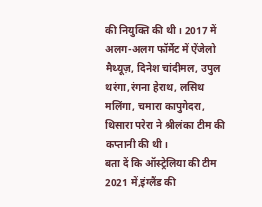की नियुक्ति की थी। 2017 में अलग-अलग फॉर्मेट में ऐंजेलो मैथ्यूज़, दिनेश चांदीमल, उपुल थरंगा,रंगना हेराथ, लसिथ मलिंगा, चमारा कापुगेदरा, थिसारा परेरा ने श्रीलंका टीम की कप्तानी की थी।
बता दें कि ऑस्ट्रेलिया की टीम 2021 में,इंग्लैंड की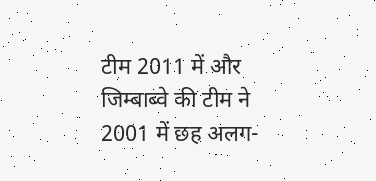टीम 2011 में और जिम्बाब्वे की टीम ने 2001 में छह अलग-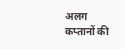अलग कप्तानों की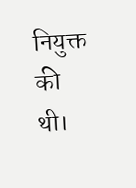नियुक्त की थी।